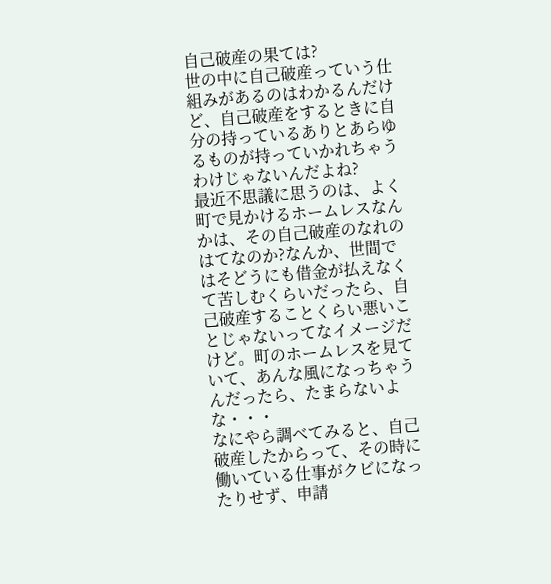自己破産の果ては?
世の中に自己破産っていう仕組みがあるのはわかるんだけど、自己破産をするときに自分の持っているありとあらゆるものが持っていかれちゃうわけじゃないんだよね?
最近不思議に思うのは、よく町で見かけるホームレスなんかは、その自己破産のなれのはてなのか?なんか、世間ではそどうにも借金が払えなくて苦しむくらいだったら、自己破産することくらい悪いことじゃないってなイメージだけど。町のホームレスを見ていて、あんな風になっちゃうんだったら、たまらないよな・・・
なにやら調べてみると、自己破産したからって、その時に働いている仕事がクビになったりせず、申請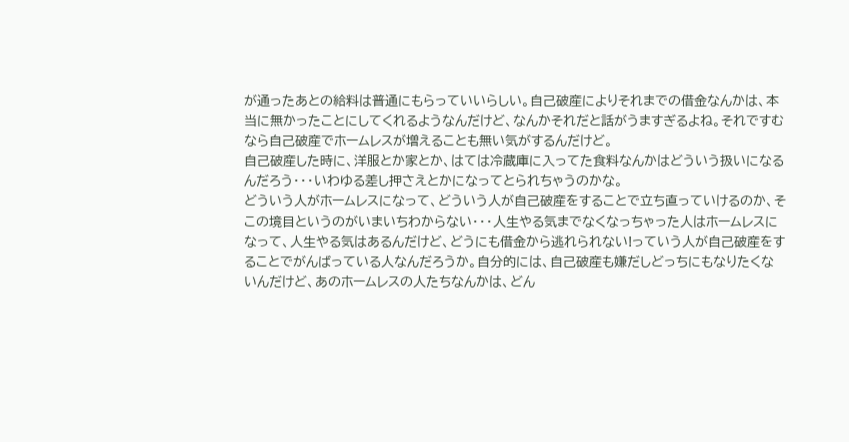が通ったあとの給料は普通にもらっていいらしい。自己破産によりそれまでの借金なんかは、本当に無かったことにしてくれるようなんだけど、なんかそれだと話がうますぎるよね。それですむなら自己破産でホームレスが増えることも無い気がするんだけど。
自己破産した時に、洋服とか家とか、はては冷蔵庫に入ってた食料なんかはどういう扱いになるんだろう・・・いわゆる差し押さえとかになってとられちゃうのかな。
どういう人がホームレスになって、どういう人が自己破産をすることで立ち直っていけるのか、そこの境目というのがいまいちわからない・・・人生やる気までなくなっちゃった人はホームレスになって、人生やる気はあるんだけど、どうにも借金から逃れられない!っていう人が自己破産をすることでがんばっている人なんだろうか。自分的には、自己破産も嫌だしどっちにもなりたくないんだけど、あのホームレスの人たちなんかは、どん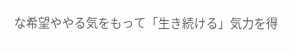な希望ややる気をもって「生き続ける」気力を得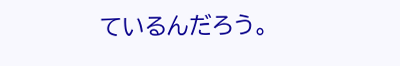ているんだろう。